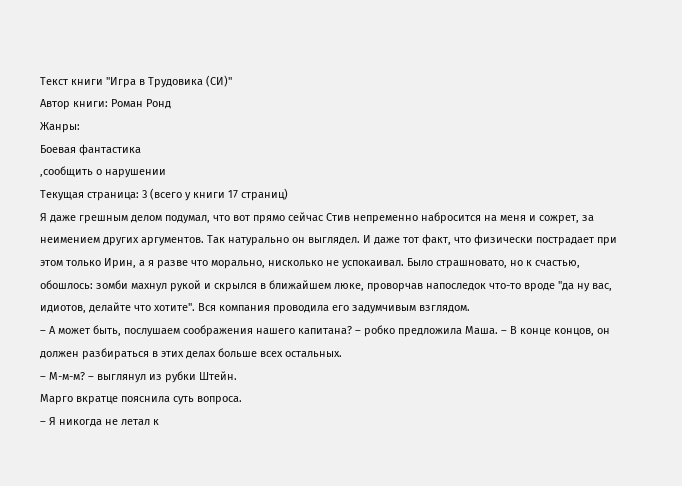Текст книги "Игра в Трудовика (СИ)"
Автор книги: Роман Ронд
Жанры:
Боевая фантастика
,сообщить о нарушении
Текущая страница: 3 (всего у книги 17 страниц)
Я даже грешным делом подумал, что вот прямо сейчас Стив непременно набросится на меня и сожрет, за неимением других аргументов. Так натурально он выглядел. И даже тот факт, что физически пострадает при этом только Ирин, а я разве что морально, нисколько не успокаивал. Было страшновато, но к счастью, обошлось: зомби махнул рукой и скрылся в ближайшем люке, проворчав напоследок что-то вроде "да ну вас, идиотов, делайте что хотите". Вся компания проводила его задумчивым взглядом.
– А может быть, послушаем соображения нашего капитана? – робко предложила Маша. – В конце концов, он должен разбираться в этих делах больше всех остальных.
– М-м-м? – выглянул из рубки Штейн.
Марго вкратце пояснила суть вопроса.
– Я никогда не летал к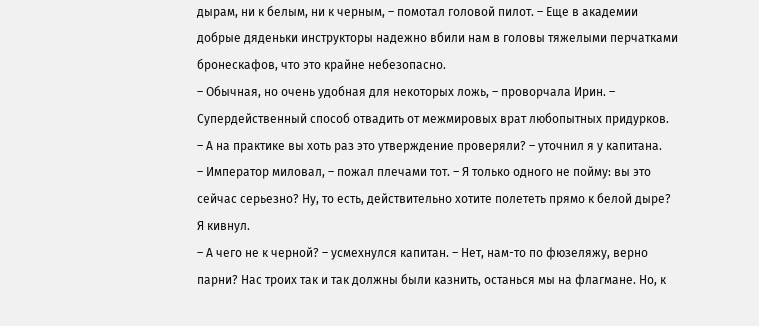дырам, ни к белым, ни к черным, – помотал головой пилот. – Еще в академии добрые дяденьки инструкторы надежно вбили нам в головы тяжелыми перчатками бронескафов, что это крайне небезопасно.
– Обычная, но очень удобная для некоторых ложь, – проворчала Ирин. – Супердейственный способ отвадить от межмировых врат любопытных придурков.
– А на практике вы хоть раз это утверждение проверяли? – уточнил я у капитана.
– Император миловал, – пожал плечами тот. – Я только одного не пойму: вы это сейчас серьезно? Ну, то есть, действительно хотите полететь прямо к белой дыре?
Я кивнул.
– А чего не к черной? – усмехнулся капитан. – Нет, нам-то по фюзеляжу, верно парни? Нас троих так и так должны были казнить, останься мы на флагмане. Но, к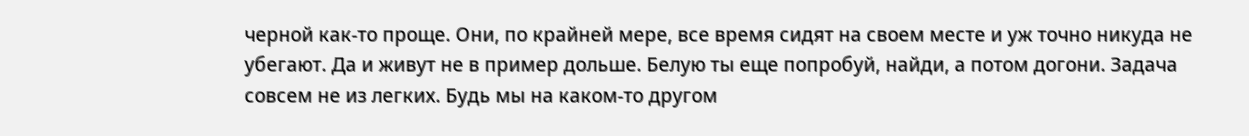черной как-то проще. Они, по крайней мере, все время сидят на своем месте и уж точно никуда не убегают. Да и живут не в пример дольше. Белую ты еще попробуй, найди, а потом догони. Задача совсем не из легких. Будь мы на каком-то другом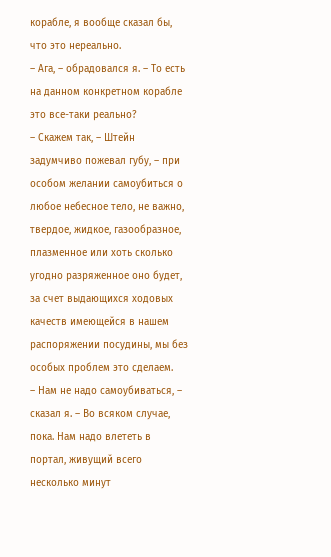корабле, я вообще сказал бы, что это нереально.
– Ага, – обрадовался я. – То есть на данном конкретном корабле это все-таки реально?
– Скажем так, – Штейн задумчиво пожевал губу, – при особом желании самоубиться о любое небесное тело, не важно, твердое, жидкое, газообразное, плазменное или хоть сколько угодно разряженное оно будет, за счет выдающихся ходовых качеств имеющейся в нашем распоряжении посудины, мы без особых проблем это сделаем.
– Нам не надо самоубиваться, – сказал я. – Во всяком случае, пока. Нам надо влететь в портал, живущий всего несколько минут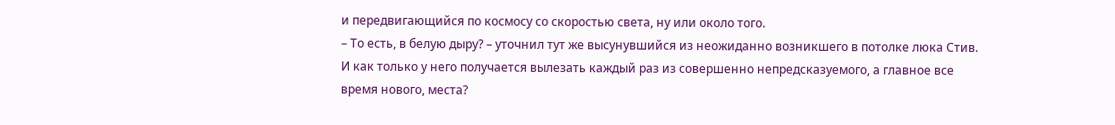и передвигающийся по космосу со скоростью света, ну или около того.
– То есть, в белую дыру? – уточнил тут же высунувшийся из неожиданно возникшего в потолке люка Стив. И как только у него получается вылезать каждый раз из совершенно непредсказуемого, а главное все время нового, места?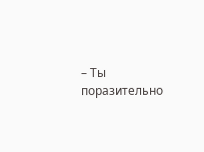– Ты поразительно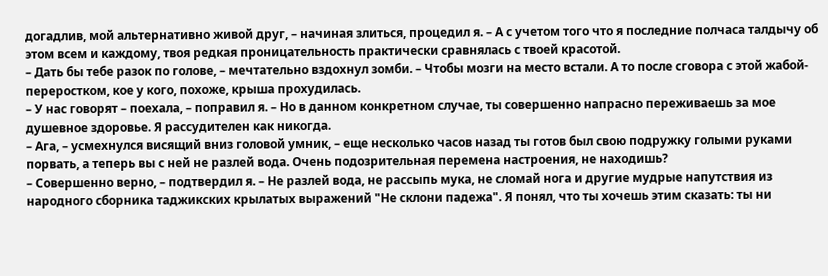догадлив, мой альтернативно живой друг, – начиная злиться, процедил я. – А с учетом того что я последние полчаса талдычу об этом всем и каждому, твоя редкая проницательность практически сравнялась с твоей красотой.
– Дать бы тебе разок по голове, – мечтательно вздохнул зомби. – Чтобы мозги на место встали. А то после сговора с этой жабой-переростком, кое у кого, похоже, крыша прохудилась.
– У нас говорят – поехала, – поправил я. – Но в данном конкретном случае, ты совершенно напрасно переживаешь за мое душевное здоровье. Я рассудителен как никогда.
– Ага, – усмехнулся висящий вниз головой умник, – еще несколько часов назад ты готов был свою подружку голыми руками порвать, а теперь вы с ней не разлей вода. Очень подозрительная перемена настроения, не находишь?
– Совершенно верно, – подтвердил я. – Не разлей вода, не рассыпь мука, не сломай нога и другие мудрые напутствия из народного сборника таджикских крылатых выражений "Не склони падежа". Я понял, что ты хочешь этим сказать: ты ни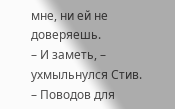мне, ни ей не доверяешь.
– И заметь, – ухмыльнулся Стив. – Поводов для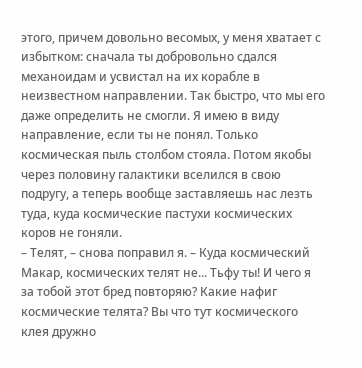этого, причем довольно весомых, у меня хватает с избытком: сначала ты добровольно сдался механоидам и усвистал на их корабле в неизвестном направлении. Так быстро, что мы его даже определить не смогли. Я имею в виду направление, если ты не понял. Только космическая пыль столбом стояла. Потом якобы через половину галактики вселился в свою подругу, а теперь вообще заставляешь нас лезть туда, куда космические пастухи космических коров не гоняли.
– Телят, – снова поправил я. – Куда космический Макар, космических телят не... Тьфу ты! И чего я за тобой этот бред повторяю? Какие нафиг космические телята? Вы что тут космического клея дружно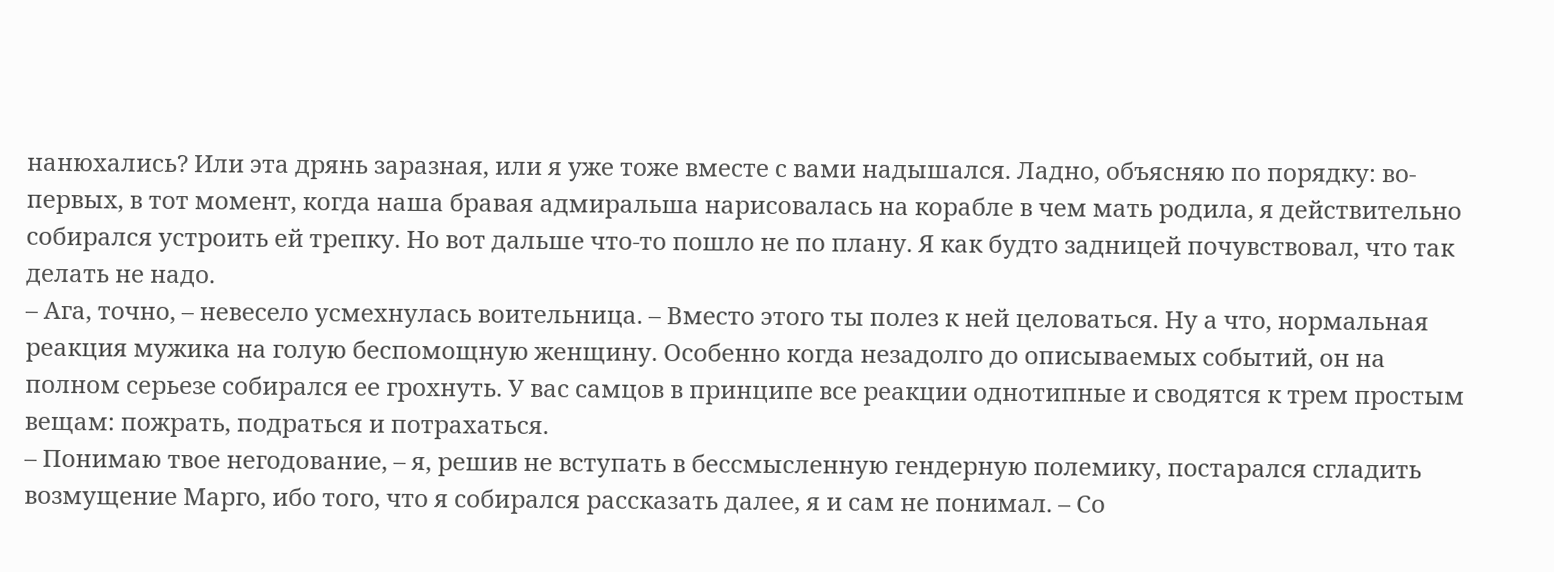нанюхались? Или эта дрянь заразная, или я уже тоже вместе с вами надышался. Ладно, объясняю по порядку: во-первых, в тот момент, когда наша бравая адмиральша нарисовалась на корабле в чем мать родила, я действительно собирался устроить ей трепку. Но вот дальше что-то пошло не по плану. Я как будто задницей почувствовал, что так делать не надо.
– Ага, точно, – невесело усмехнулась воительница. – Вместо этого ты полез к ней целоваться. Ну а что, нормальная реакция мужика на голую беспомощную женщину. Особенно когда незадолго до описываемых событий, он на полном серьезе собирался ее грохнуть. У вас самцов в принципе все реакции однотипные и сводятся к трем простым вещам: пожрать, подраться и потрахаться.
– Понимаю твое негодование, – я, решив не вступать в бессмысленную гендерную полемику, постарался сгладить возмущение Марго, ибо того, что я собирался рассказать далее, я и сам не понимал. – Со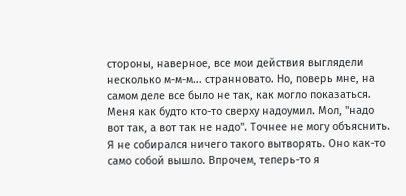стороны, наверное, все мои действия выглядели несколько м-м-м... странновато. Но, поверь мне, на самом деле все было не так, как могло показаться. Меня как будто кто-то сверху надоумил. Мол, "надо вот так, а вот так не надо". Точнее не могу объяснить. Я не собирался ничего такого вытворять. Оно как-то само собой вышло. Впрочем, теперь-то я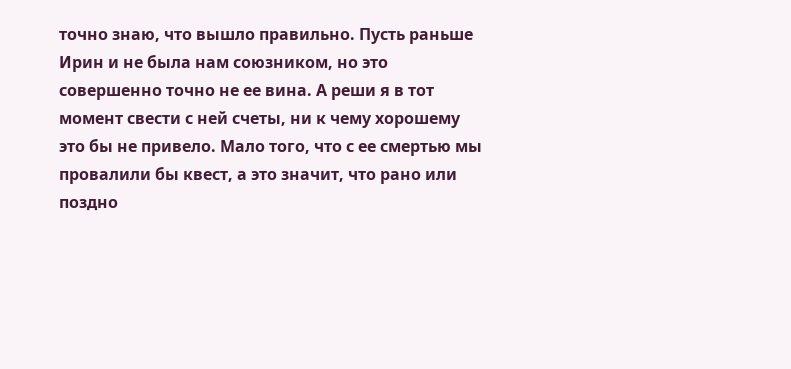точно знаю, что вышло правильно. Пусть раньше Ирин и не была нам союзником, но это совершенно точно не ее вина. А реши я в тот момент свести с ней счеты, ни к чему хорошему это бы не привело. Мало того, что с ее смертью мы провалили бы квест, а это значит, что рано или поздно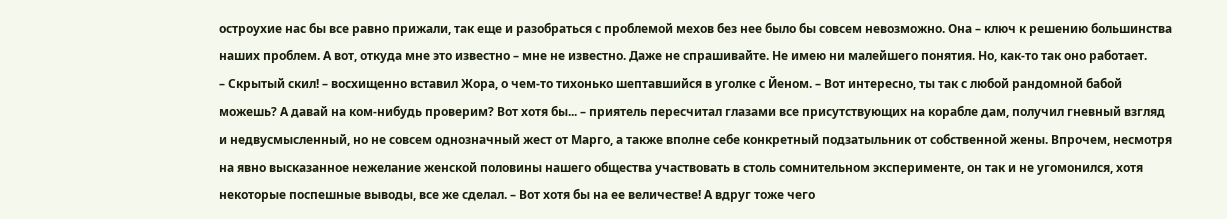остроухие нас бы все равно прижали, так еще и разобраться с проблемой мехов без нее было бы совсем невозможно. Она – ключ к решению большинства наших проблем. А вот, откуда мне это известно – мне не известно. Даже не спрашивайте. Не имею ни малейшего понятия. Но, как-то так оно работает.
– Скрытый скил! – восхищенно вставил Жора, о чем-то тихонько шептавшийся в уголке с Йеном. – Вот интересно, ты так с любой рандомной бабой можешь? А давай на ком-нибудь проверим? Вот хотя бы... – приятель пересчитал глазами все присутствующих на корабле дам, получил гневный взгляд и недвусмысленный, но не совсем однозначный жест от Марго, а также вполне себе конкретный подзатыльник от собственной жены. Впрочем, несмотря на явно высказанное нежелание женской половины нашего общества участвовать в столь сомнительном эксперименте, он так и не угомонился, хотя некоторые поспешные выводы, все же сделал. – Вот хотя бы на ее величестве! А вдруг тоже чего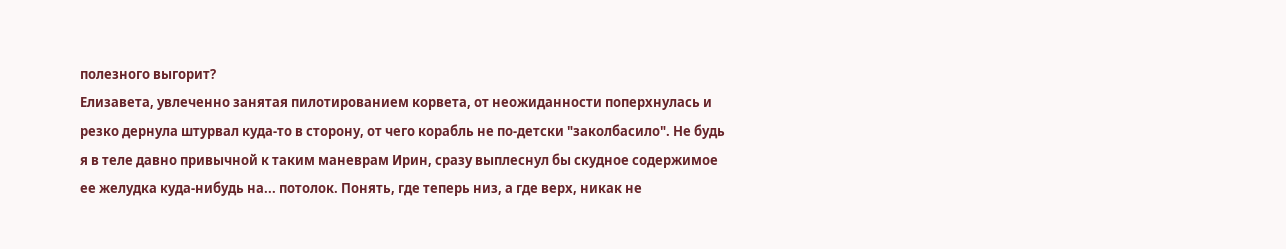полезного выгорит?
Елизавета, увлеченно занятая пилотированием корвета, от неожиданности поперхнулась и резко дернула штурвал куда-то в сторону, от чего корабль не по-детски "заколбасило". Не будь я в теле давно привычной к таким маневрам Ирин, сразу выплеснул бы скудное содержимое ее желудка куда-нибудь на... потолок. Понять, где теперь низ, а где верх, никак не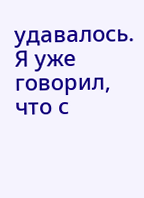удавалось. Я уже говорил, что с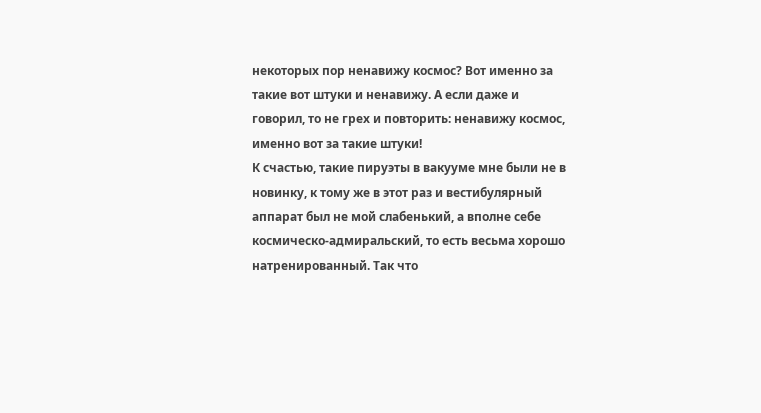некоторых пор ненавижу космос? Вот именно за такие вот штуки и ненавижу. А если даже и говорил, то не грех и повторить: ненавижу космос, именно вот за такие штуки!
К счастью, такие пируэты в вакууме мне были не в новинку, к тому же в этот раз и вестибулярный аппарат был не мой слабенький, а вполне себе космическо-адмиральский, то есть весьма хорошо натренированный. Так что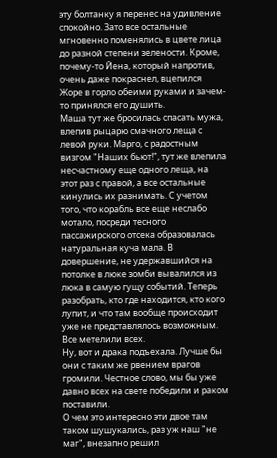эту болтанку я перенес на удивление спокойно. Зато все остальные мгновенно поменялись в цвете лица до разной степени зелености. Кроме, почему-то Йена, который напротив, очень даже покраснел, вцепился Жоре в горло обеими руками и зачем-то принялся его душить.
Маша тут же бросилась спасать мужа, влепив рыцарю смачного леща с левой руки. Марго, с радостным визгом "Наших бьют!", тут же влепила несчастному еще одного леща, на этот раз с правой, а все остальные кинулись их разнимать. С учетом того, что корабль все еще неслабо мотало, посреди тесного пассажирского отсека образовалась натуральная куча мала. В довершение, не удержавшийся на потолке в люке зомби вывалился из люка в самую гущу событий. Теперь разобрать, кто где находится, кто кого лупит, и что там вообще происходит уже не представлялось возможным. Все метелили всех.
Ну, вот и драка подъехала. Лучше бы они с таким же рвением врагов громили. Честное слово, мы бы уже давно всех на свете победили и раком поставили.
О чем это интересно эти двое там таком шушукались, раз уж наш "не маг", внезапно решил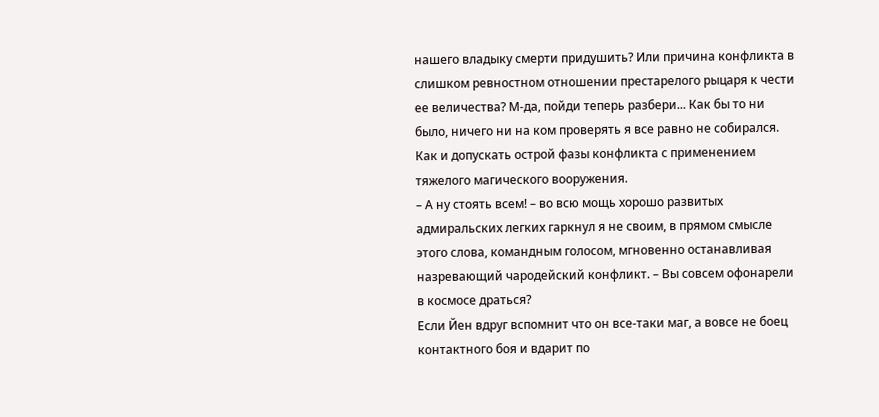нашего владыку смерти придушить? Или причина конфликта в слишком ревностном отношении престарелого рыцаря к чести ее величества? М-да, пойди теперь разбери... Как бы то ни было, ничего ни на ком проверять я все равно не собирался. Как и допускать острой фазы конфликта с применением тяжелого магического вооружения.
– А ну стоять всем! – во всю мощь хорошо развитых адмиральских легких гаркнул я не своим, в прямом смысле этого слова, командным голосом, мгновенно останавливая назревающий чародейский конфликт. – Вы совсем офонарели в космосе драться?
Если Йен вдруг вспомнит что он все-таки маг, а вовсе не боец контактного боя и вдарит по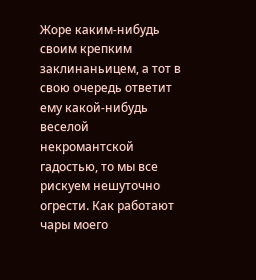Жоре каким-нибудь своим крепким заклинаньицем, а тот в свою очередь ответит ему какой-нибудь веселой некромантской гадостью, то мы все рискуем нешуточно огрести. Как работают чары моего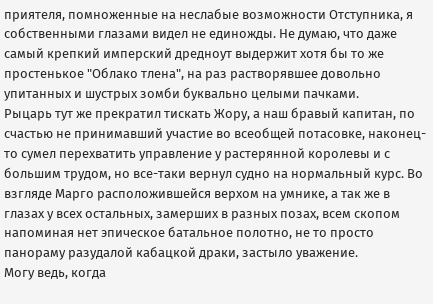приятеля, помноженные на неслабые возможности Отступника, я собственными глазами видел не единожды. Не думаю, что даже самый крепкий имперский дредноут выдержит хотя бы то же простенькое "Облако тлена", на раз растворявшее довольно упитанных и шустрых зомби буквально целыми пачками.
Рыцарь тут же прекратил тискать Жору, а наш бравый капитан, по счастью не принимавший участие во всеобщей потасовке, наконец-то сумел перехватить управление у растерянной королевы и с большим трудом, но все-таки вернул судно на нормальный курс. Во взгляде Марго расположившейся верхом на умнике, а так же в глазах у всех остальных, замерших в разных позах, всем скопом напоминая нет эпическое батальное полотно, не то просто панораму разудалой кабацкой драки, застыло уважение.
Могу ведь, когда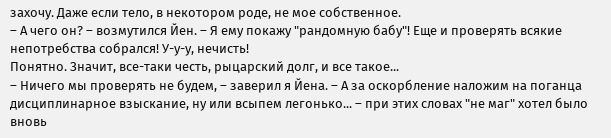захочу. Даже если тело, в некотором роде, не мое собственное.
– А чего он? – возмутился Йен. – Я ему покажу "рандомную бабу"! Еще и проверять всякие непотребства собрался! У-у-у, нечисть!
Понятно. Значит, все-таки честь, рыцарский долг, и все такое...
– Ничего мы проверять не будем, – заверил я Йена. – А за оскорбление наложим на поганца дисциплинарное взыскание, ну или всыпем легонько... – при этих словах "не маг" хотел было вновь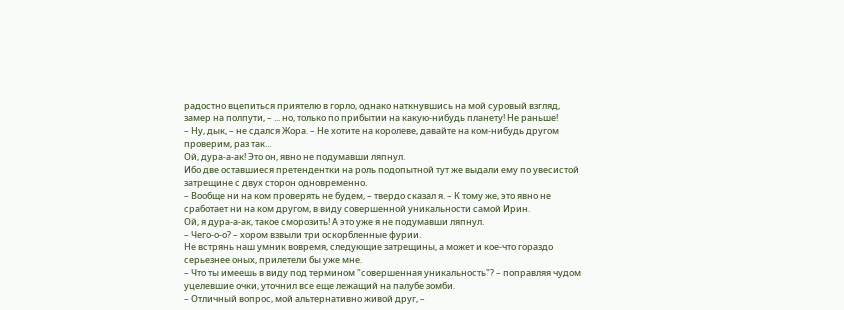радостно вцепиться приятелю в горло, однако наткнувшись на мой суровый взгляд, замер на полпути, – ... но, только по прибытии на какую-нибудь планету! Не раньше!
– Ну, дык, – не сдался Жора. – Не хотите на королеве, давайте на ком-нибудь другом проверим, раз так...
Ой, дура-а-ак! Это он, явно не подумавши ляпнул.
Ибо две оставшиеся претендентки на роль подопытной тут же выдали ему по увесистой затрещине с двух сторон одновременно.
– Вообще ни на ком проверять не будем, – твердо сказал я. – К тому же, это явно не сработает ни на ком другом, в виду совершенной уникальности самой Ирин.
Ой, я дура-а-ак, такое сморозить! А это уже я не подумавши ляпнул.
– Чего-о-о? – хором взвыли три оскорбленные фурии.
Не встрянь наш умник вовремя, следующие затрещины, а может и кое-что гораздо серьезнее оных, прилетели бы уже мне.
– Что ты имеешь в виду под термином "совершенная уникальность"? – поправляя чудом уцелевшие очки, уточнил все еще лежащий на палубе зомби.
– Отличный вопрос, мой альтернативно живой друг, –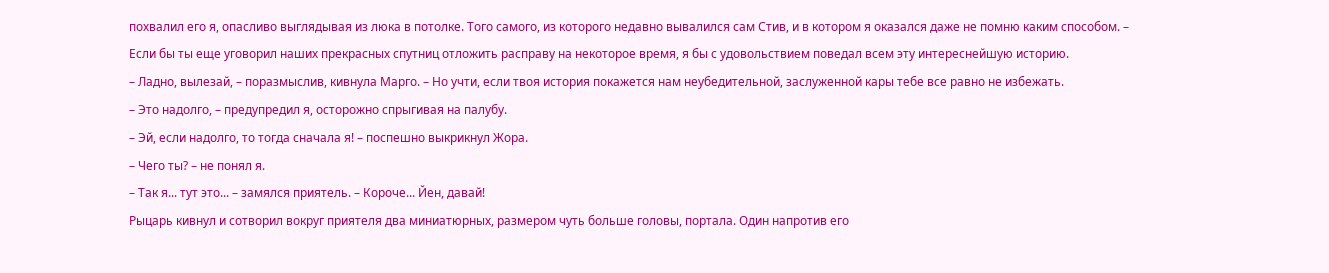похвалил его я, опасливо выглядывая из люка в потолке. Того самого, из которого недавно вывалился сам Стив, и в котором я оказался даже не помню каким способом. – Если бы ты еще уговорил наших прекрасных спутниц отложить расправу на некоторое время, я бы с удовольствием поведал всем эту интереснейшую историю.
– Ладно, вылезай, – поразмыслив, кивнула Марго. – Но учти, если твоя история покажется нам неубедительной, заслуженной кары тебе все равно не избежать.
– Это надолго, – предупредил я, осторожно спрыгивая на палубу.
– Эй, если надолго, то тогда сначала я! – поспешно выкрикнул Жора.
– Чего ты? – не понял я.
– Так я... тут это... – замялся приятель. – Короче... Йен, давай!
Рыцарь кивнул и сотворил вокруг приятеля два миниатюрных, размером чуть больше головы, портала. Один напротив его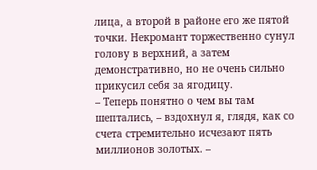лица, а второй в районе его же пятой точки. Некромант торжественно сунул голову в верхний, а затем демонстративно, но не очень сильно прикусил себя за ягодицу.
– Теперь понятно о чем вы там шептались, – вздохнул я, глядя, как со счета стремительно исчезают пять миллионов золотых. –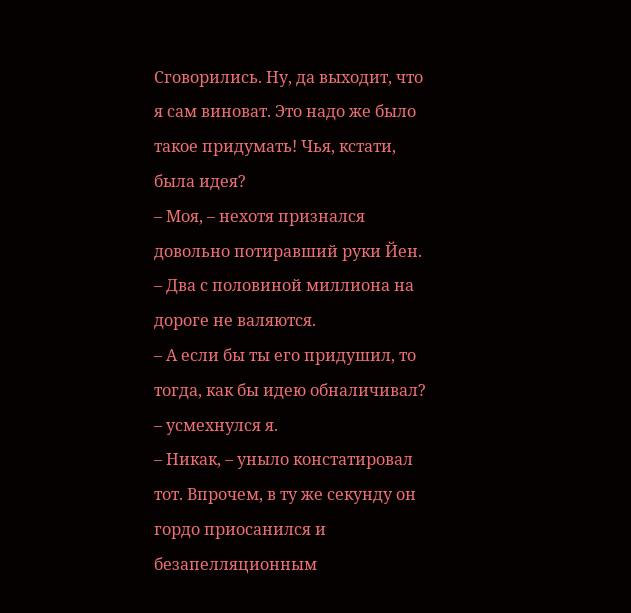Сговорились. Ну, да выходит, что я сам виноват. Это надо же было такое придумать! Чья, кстати, была идея?
– Моя, – нехотя признался довольно потиравший руки Йен. – Два с половиной миллиона на дороге не валяются.
– А если бы ты его придушил, то тогда, как бы идею обналичивал? – усмехнулся я.
– Никак, – уныло констатировал тот. Впрочем, в ту же секунду он гордо приосанился и безапелляционным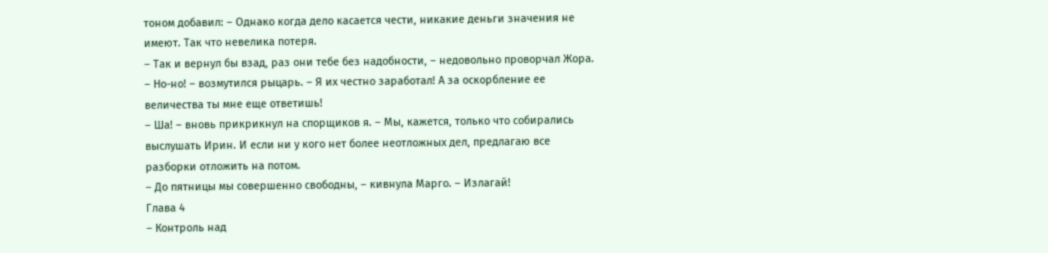тоном добавил: – Однако когда дело касается чести, никакие деньги значения не имеют. Так что невелика потеря.
– Так и вернул бы взад, раз они тебе без надобности, – недовольно проворчал Жора.
– Но-но! – возмутился рыцарь. – Я их честно заработал! А за оскорбление ее величества ты мне еще ответишь!
– Ша! – вновь прикрикнул на спорщиков я. – Мы, кажется, только что собирались выслушать Ирин. И если ни у кого нет более неотложных дел, предлагаю все разборки отложить на потом.
– До пятницы мы совершенно свободны, – кивнула Марго. – Излагай!
Глава 4
– Контроль над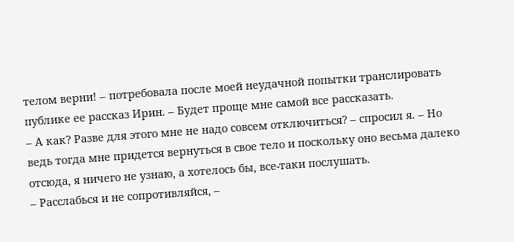телом верни! – потребовала после моей неудачной попытки транслировать публике ее рассказ Ирин. – Будет проще мне самой все рассказать.
– А как? Разве для этого мне не надо совсем отключиться? – спросил я. – Но ведь тогда мне придется вернуться в свое тело и поскольку оно весьма далеко отсюда, я ничего не узнаю, а хотелось бы, все-таки послушать.
– Расслабься и не сопротивляйся, –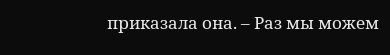приказала она. – Раз мы можем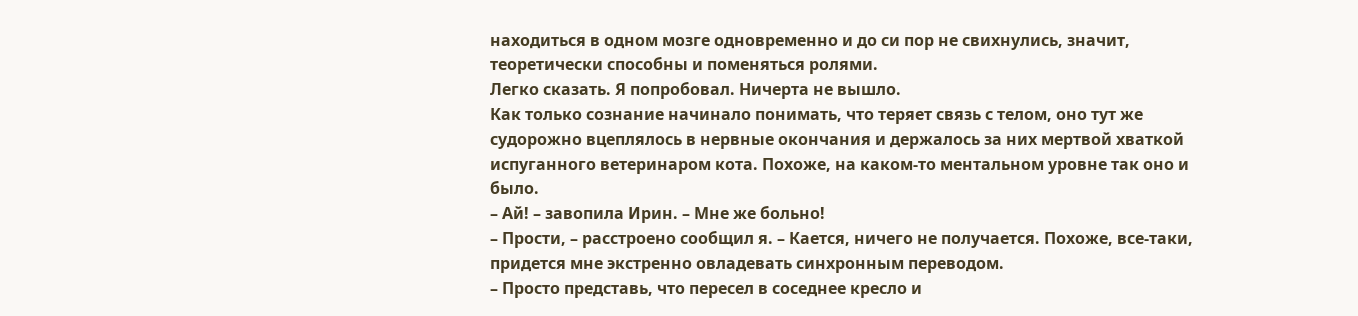находиться в одном мозге одновременно и до си пор не свихнулись, значит, теоретически способны и поменяться ролями.
Легко сказать. Я попробовал. Ничерта не вышло.
Как только сознание начинало понимать, что теряет связь с телом, оно тут же судорожно вцеплялось в нервные окончания и держалось за них мертвой хваткой испуганного ветеринаром кота. Похоже, на каком-то ментальном уровне так оно и было.
– Ай! – завопила Ирин. – Мне же больно!
– Прости, – расстроено сообщил я. – Кается, ничего не получается. Похоже, все-таки, придется мне экстренно овладевать синхронным переводом.
– Просто представь, что пересел в соседнее кресло и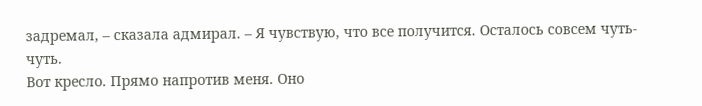задремал, – сказала адмирал. – Я чувствую, что все получится. Осталось совсем чуть-чуть.
Вот кресло. Прямо напротив меня. Оно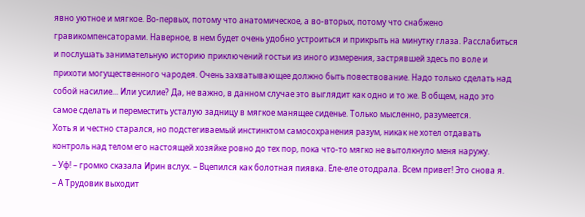явно уютное и мягкое. Во-первых, потому что анатомическое, а во-вторых, потому что снабжено гравикомпенсаторами. Наверное, в нем будет очень удобно устроиться и прикрыть на минутку глаза. Расслабиться и послушать занимательную историю приключений гостьи из иного измерения, застрявшей здесь по воле и прихоти могущественного чародея. Очень захватывающее должно быть повествование. Надо только сделать над собой насилие... Или усилие? Да, не важно, в данном случае это выглядит как одно и то же. В общем, надо это самое сделать и переместить усталую задницу в мягкое манящее сиденье. Только мысленно, разумеется.
Хоть я и честно старался, но подстегиваемый инстинктом самосохранения разум, никак не хотел отдавать контроль над телом его настоящей хозяйке ровно до тех пор, пока что-то мягко не вытолкнуло меня наружу.
– Уф! – громко сказала Ирин вслух. – Вцепился как болотная пиявка. Еле-еле отодрала. Всем привет! Это снова я.
– А Трудовик выходит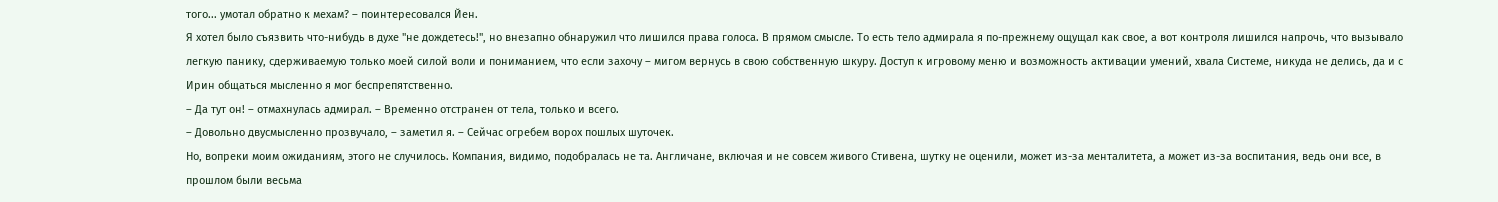того... умотал обратно к мехам? – поинтересовался Йен.
Я хотел было съязвить что-нибудь в духе "не дождетесь!", но внезапно обнаружил что лишился права голоса. В прямом смысле. То есть тело адмирала я по-прежнему ощущал как свое, а вот контроля лишился напрочь, что вызывало легкую панику, сдерживаемую только моей силой воли и пониманием, что если захочу – мигом вернусь в свою собственную шкуру. Доступ к игровому меню и возможность активации умений, хвала Системе, никуда не делись, да и с Ирин общаться мысленно я мог беспрепятственно.
– Да тут он! – отмахнулась адмирал. – Временно отстранен от тела, только и всего.
– Довольно двусмысленно прозвучало, – заметил я. – Сейчас огребем ворох пошлых шуточек.
Но, вопреки моим ожиданиям, этого не случилось. Компания, видимо, подобралась не та. Англичане, включая и не совсем живого Стивена, шутку не оценили, может из-за менталитета, а может из-за воспитания, ведь они все, в прошлом были весьма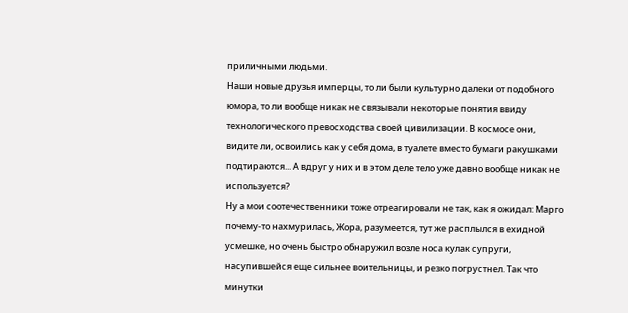приличными людьми.
Наши новые друзья имперцы, то ли были культурно далеки от подобного юмора, то ли вообще никак не связывали некоторые понятия ввиду технологического превосходства своей цивилизации. В космосе они, видите ли, освоились как у себя дома, в туалете вместо бумаги ракушками подтираются... А вдруг у них и в этом деле тело уже давно вообще никак не используется?
Ну а мои соотечественники тоже отреагировали не так, как я ожидал: Марго почему-то нахмурилась, Жора, разумеется, тут же расплылся в ехидной усмешке, но очень быстро обнаружил возле носа кулак супруги, насупившейся еще сильнее воительницы, и резко погрустнел. Так что минутки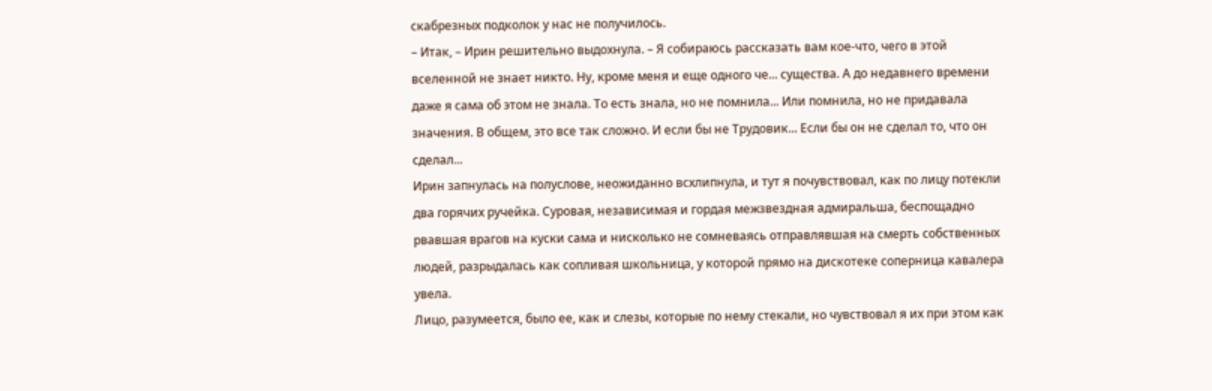скабрезных подколок у нас не получилось.
– Итак, – Ирин решительно выдохнула. – Я собираюсь рассказать вам кое-что, чего в этой вселенной не знает никто. Ну, кроме меня и еще одного че... существа. А до недавнего времени даже я сама об этом не знала. То есть знала, но не помнила... Или помнила, но не придавала значения. В общем, это все так сложно. И если бы не Трудовик... Если бы он не сделал то, что он сделал...
Ирин запнулась на полуслове, неожиданно всхлипнула, и тут я почувствовал, как по лицу потекли два горячих ручейка. Суровая, независимая и гордая межзвездная адмиральша, беспощадно рвавшая врагов на куски сама и нисколько не сомневаясь отправлявшая на смерть собственных людей, разрыдалась как сопливая школьница, у которой прямо на дискотеке соперница кавалера увела.
Лицо, разумеется, было ее, как и слезы, которые по нему стекали, но чувствовал я их при этом как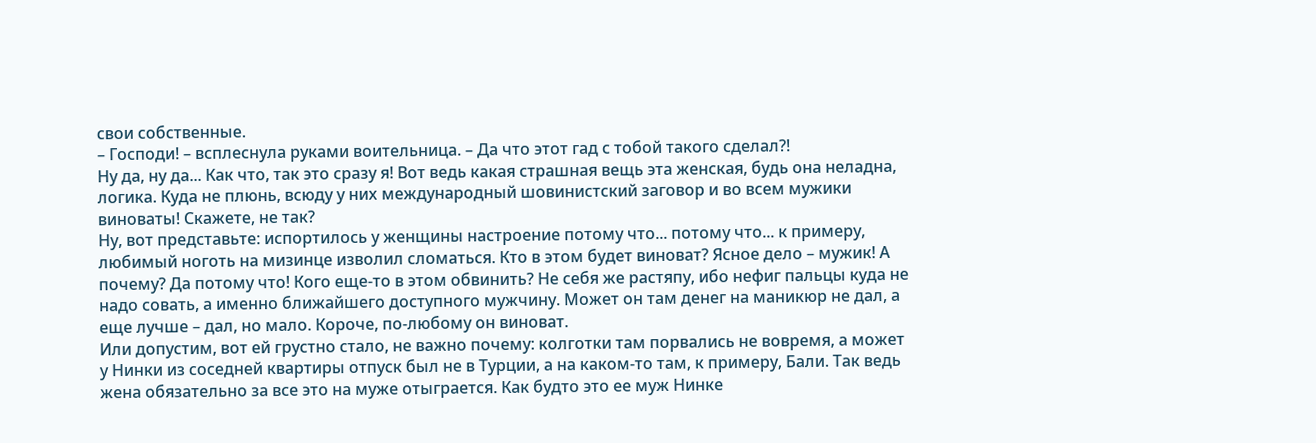свои собственные.
– Господи! – всплеснула руками воительница. – Да что этот гад с тобой такого сделал?!
Ну да, ну да... Как что, так это сразу я! Вот ведь какая страшная вещь эта женская, будь она неладна, логика. Куда не плюнь, всюду у них международный шовинистский заговор и во всем мужики виноваты! Скажете, не так?
Ну, вот представьте: испортилось у женщины настроение потому что... потому что... к примеру, любимый ноготь на мизинце изволил сломаться. Кто в этом будет виноват? Ясное дело – мужик! А почему? Да потому что! Кого еще-то в этом обвинить? Не себя же растяпу, ибо нефиг пальцы куда не надо совать, а именно ближайшего доступного мужчину. Может он там денег на маникюр не дал, а еще лучше – дал, но мало. Короче, по-любому он виноват.
Или допустим, вот ей грустно стало, не важно почему: колготки там порвались не вовремя, а может у Нинки из соседней квартиры отпуск был не в Турции, а на каком-то там, к примеру, Бали. Так ведь жена обязательно за все это на муже отыграется. Как будто это ее муж Нинке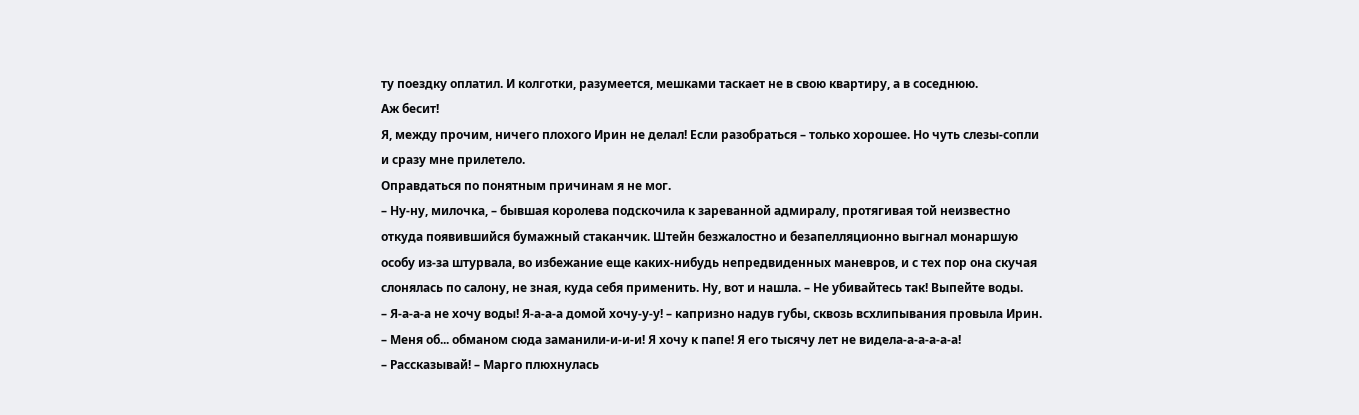ту поездку оплатил. И колготки, разумеется, мешками таскает не в свою квартиру, а в соседнюю.
Аж бесит!
Я, между прочим, ничего плохого Ирин не делал! Если разобраться – только хорошее. Но чуть слезы-сопли и сразу мне прилетело.
Оправдаться по понятным причинам я не мог.
– Ну-ну, милочка, – бывшая королева подскочила к зареванной адмиралу, протягивая той неизвестно откуда появившийся бумажный стаканчик. Штейн безжалостно и безапелляционно выгнал монаршую особу из-за штурвала, во избежание еще каких-нибудь непредвиденных маневров, и с тех пор она скучая слонялась по салону, не зная, куда себя применить. Ну, вот и нашла. – Не убивайтесь так! Выпейте воды.
– Я-а-а-а не хочу воды! Я-а-а-а домой хочу-у-у! – капризно надув губы, сквозь всхлипывания провыла Ирин. – Меня об... обманом сюда заманили-и-и-и! Я хочу к папе! Я его тысячу лет не видела-а-а-а-а-а!
– Рассказывай! – Марго плюхнулась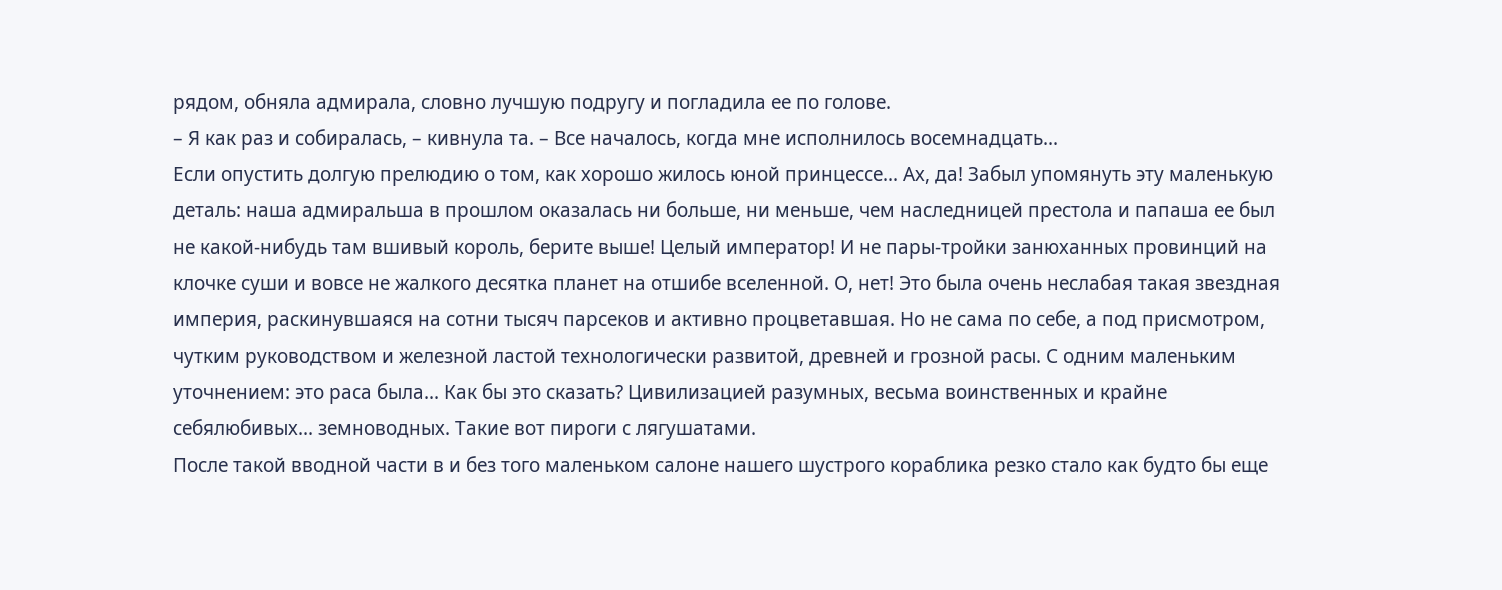рядом, обняла адмирала, словно лучшую подругу и погладила ее по голове.
– Я как раз и собиралась, – кивнула та. – Все началось, когда мне исполнилось восемнадцать...
Если опустить долгую прелюдию о том, как хорошо жилось юной принцессе... Ах, да! Забыл упомянуть эту маленькую деталь: наша адмиральша в прошлом оказалась ни больше, ни меньше, чем наследницей престола и папаша ее был не какой-нибудь там вшивый король, берите выше! Целый император! И не пары-тройки занюханных провинций на клочке суши и вовсе не жалкого десятка планет на отшибе вселенной. О, нет! Это была очень неслабая такая звездная империя, раскинувшаяся на сотни тысяч парсеков и активно процветавшая. Но не сама по себе, а под присмотром, чутким руководством и железной ластой технологически развитой, древней и грозной расы. С одним маленьким уточнением: это раса была... Как бы это сказать? Цивилизацией разумных, весьма воинственных и крайне себялюбивых... земноводных. Такие вот пироги с лягушатами.
После такой вводной части в и без того маленьком салоне нашего шустрого кораблика резко стало как будто бы еще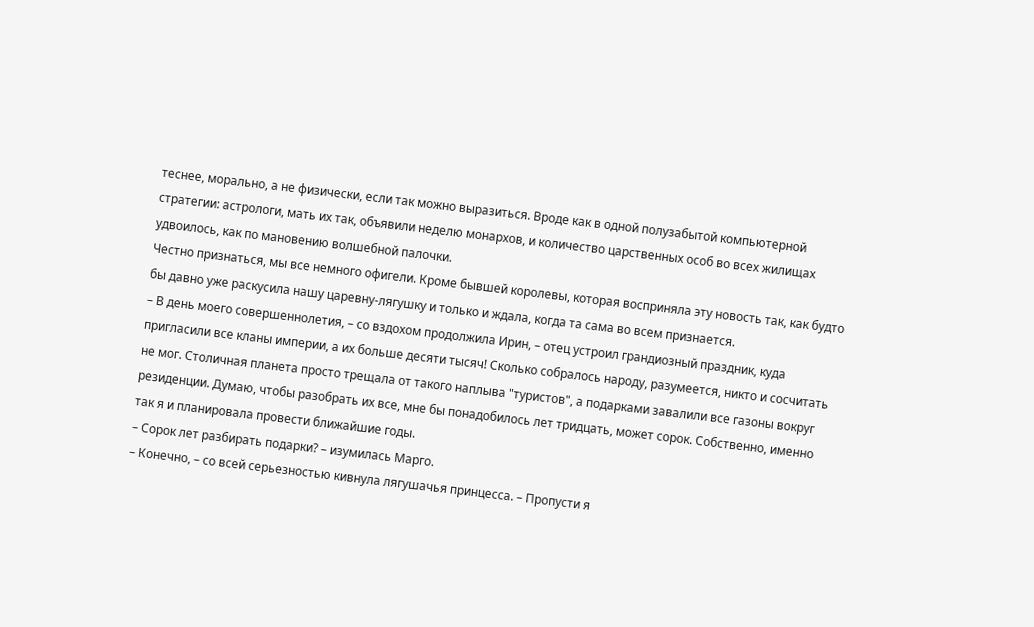теснее, морально, а не физически, если так можно выразиться. Вроде как в одной полузабытой компьютерной стратегии: астрологи, мать их так, объявили неделю монархов, и количество царственных особ во всех жилищах удвоилось, как по мановению волшебной палочки.
Честно признаться, мы все немного офигели. Кроме бывшей королевы, которая восприняла эту новость так, как будто бы давно уже раскусила нашу царевну-лягушку и только и ждала, когда та сама во всем признается.
– В день моего совершеннолетия, – со вздохом продолжила Ирин, – отец устроил грандиозный праздник, куда пригласили все кланы империи, а их больше десяти тысяч! Сколько собралось народу, разумеется, никто и сосчитать не мог. Столичная планета просто трещала от такого наплыва "туристов", а подарками завалили все газоны вокруг резиденции. Думаю, чтобы разобрать их все, мне бы понадобилось лет тридцать, может сорок. Собственно, именно так я и планировала провести ближайшие годы.
– Сорок лет разбирать подарки? – изумилась Марго.
– Конечно, – со всей серьезностью кивнула лягушачья принцесса. – Пропусти я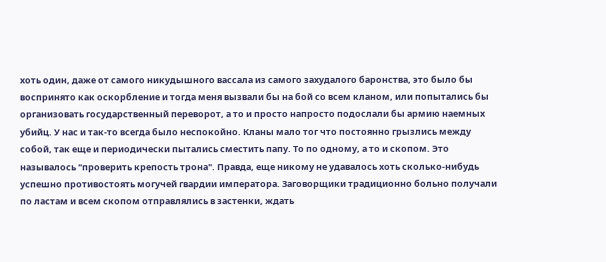хоть один, даже от самого никудышного вассала из самого захудалого баронства, это было бы воспринято как оскорбление и тогда меня вызвали бы на бой со всем кланом, или попытались бы организовать государственный переворот, а то и просто напросто подослали бы армию наемных убийц. У нас и так-то всегда было неспокойно. Кланы мало тог что постоянно грызлись между собой, так еще и периодически пытались сместить папу. То по одному, а то и скопом. Это называлось "проверить крепость трона". Правда, еще никому не удавалось хоть сколько-нибудь успешно противостоять могучей гвардии императора. Заговорщики традиционно больно получали по ластам и всем скопом отправлялись в застенки, ждать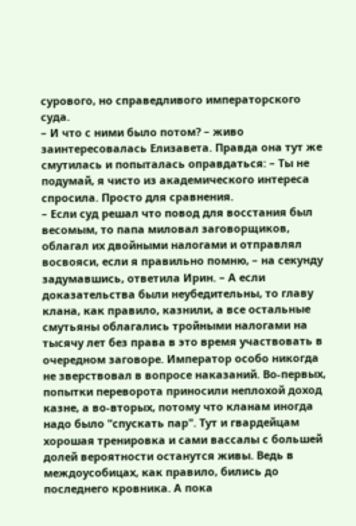сурового, но справедливого императорского суда.
– И что с ними было потом? – живо заинтересовалась Елизавета. Правда она тут же смутилась и попыталась оправдаться: – Ты не подумай, я чисто из академического интереса спросила. Просто для сравнения.
– Если суд решал что повод для восстания был весомым, то папа миловал заговорщиков, облагал их двойными налогами и отправлял восвояси, если я правильно помню, – на секунду задумавшись, ответила Ирин. – А если доказательства были неубедительны, то главу клана, как правило, казнили, а все остальные смутьяны облагались тройными налогами на тысячу лет без права в это время участвовать в очередном заговоре. Император особо никогда не зверствовал в вопросе наказаний. Во-первых, попытки переворота приносили неплохой доход казне, а во-вторых, потому что кланам иногда надо было "спускать пар". Тут и гвардейцам хорошая тренировка и сами вассалы с большей долей вероятности останутся живы. Ведь в междоусобицах, как правило, бились до последнего кровника. А пока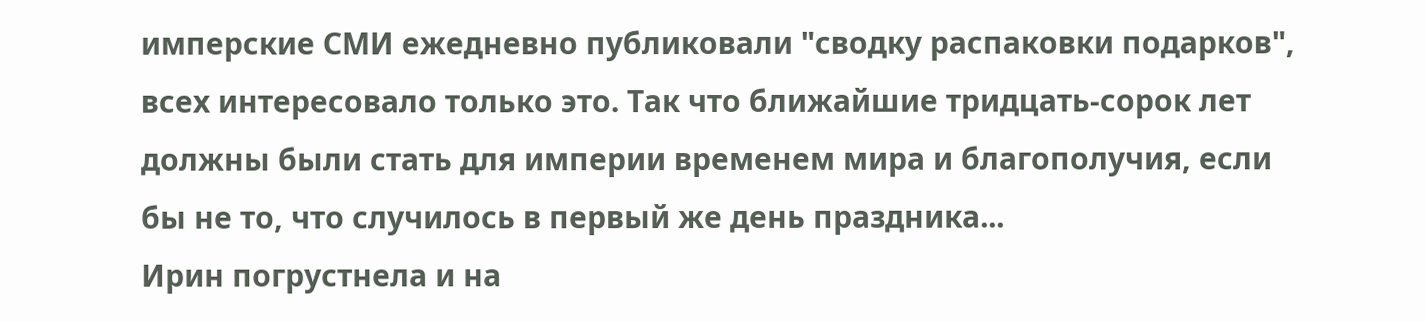имперские СМИ ежедневно публиковали "сводку распаковки подарков", всех интересовало только это. Так что ближайшие тридцать-сорок лет должны были стать для империи временем мира и благополучия, если бы не то, что случилось в первый же день праздника...
Ирин погрустнела и на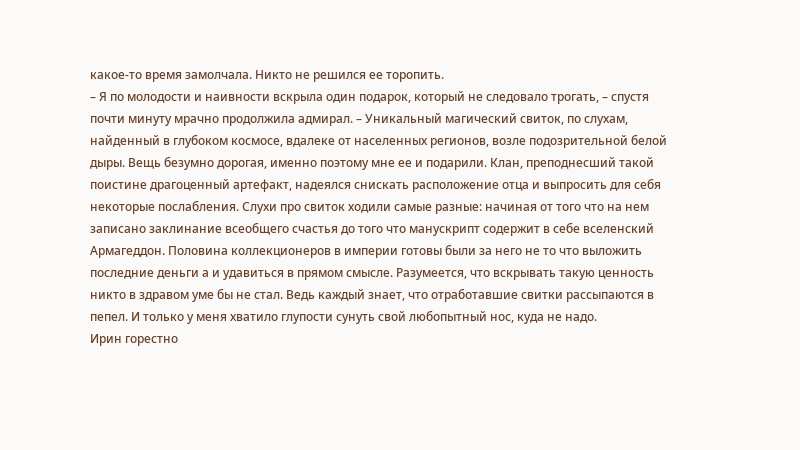какое-то время замолчала. Никто не решился ее торопить.
– Я по молодости и наивности вскрыла один подарок, который не следовало трогать, – спустя почти минуту мрачно продолжила адмирал. – Уникальный магический свиток, по слухам, найденный в глубоком космосе, вдалеке от населенных регионов, возле подозрительной белой дыры. Вещь безумно дорогая, именно поэтому мне ее и подарили. Клан, преподнесший такой поистине драгоценный артефакт, надеялся снискать расположение отца и выпросить для себя некоторые послабления. Слухи про свиток ходили самые разные: начиная от того что на нем записано заклинание всеобщего счастья до того что манускрипт содержит в себе вселенский Армагеддон. Половина коллекционеров в империи готовы были за него не то что выложить последние деньги а и удавиться в прямом смысле. Разумеется, что вскрывать такую ценность никто в здравом уме бы не стал. Ведь каждый знает, что отработавшие свитки рассыпаются в пепел. И только у меня хватило глупости сунуть свой любопытный нос, куда не надо.
Ирин горестно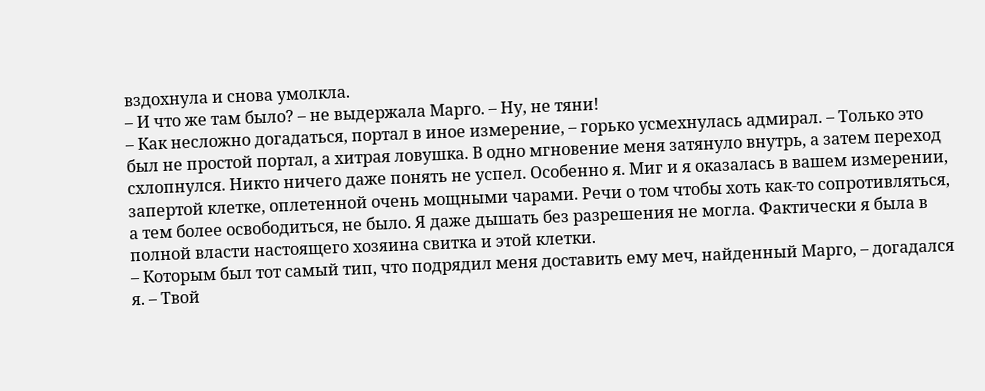вздохнула и снова умолкла.
– И что же там было? – не выдержала Марго. – Ну, не тяни!
– Как несложно догадаться, портал в иное измерение, – горько усмехнулась адмирал. – Только это был не простой портал, а хитрая ловушка. В одно мгновение меня затянуло внутрь, а затем переход схлопнулся. Никто ничего даже понять не успел. Особенно я. Миг и я оказалась в вашем измерении, запертой клетке, оплетенной очень мощными чарами. Речи о том чтобы хоть как-то сопротивляться, а тем более освободиться, не было. Я даже дышать без разрешения не могла. Фактически я была в полной власти настоящего хозяина свитка и этой клетки.
– Которым был тот самый тип, что подрядил меня доставить ему меч, найденный Марго, – догадался я. – Твой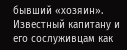бывший «хозяин». Известный капитану и его сослуживцам как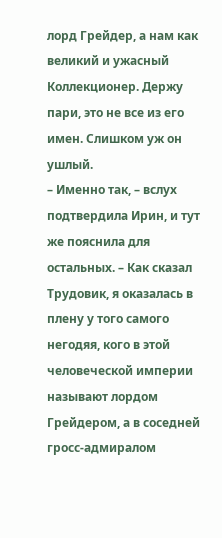лорд Грейдер, а нам как великий и ужасный Коллекционер. Держу пари, это не все из его имен. Слишком уж он ушлый.
– Именно так, – вслух подтвердила Ирин, и тут же пояснила для остальных. – Как сказал Трудовик, я оказалась в плену у того самого негодяя, кого в этой человеческой империи называют лордом Грейдером, а в соседней гросс-адмиралом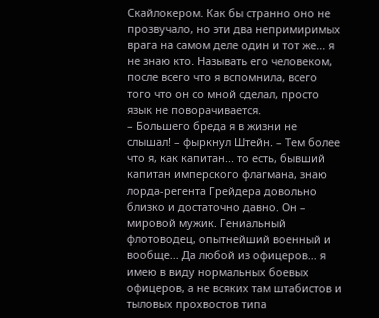Скайлокером. Как бы странно оно не прозвучало, но эти два непримиримых врага на самом деле один и тот же... я не знаю кто. Называть его человеком, после всего что я вспомнила, всего того что он со мной сделал, просто язык не поворачивается.
– Большего бреда я в жизни не слышал! – фыркнул Штейн. – Тем более что я, как капитан... то есть, бывший капитан имперского флагмана, знаю лорда-регента Грейдера довольно близко и достаточно давно. Он – мировой мужик. Гениальный флотоводец, опытнейший военный и вообще... Да любой из офицеров... я имею в виду нормальных боевых офицеров, а не всяких там штабистов и тыловых прохвостов типа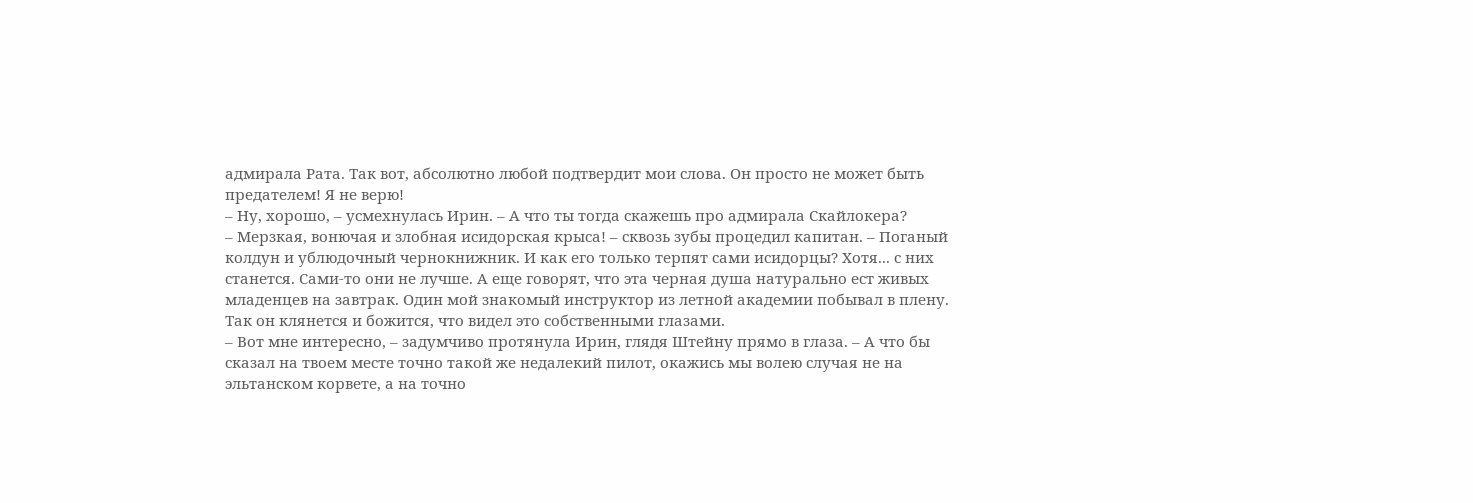адмирала Рата. Так вот, абсолютно любой подтвердит мои слова. Он просто не может быть предателем! Я не верю!
– Ну, хорошо, – усмехнулась Ирин. – А что ты тогда скажешь про адмирала Скайлокера?
– Мерзкая, вонючая и злобная исидорская крыса! – сквозь зубы процедил капитан. – Поганый колдун и ублюдочный чернокнижник. И как его только терпят сами исидорцы? Хотя... с них станется. Сами-то они не лучше. А еще говорят, что эта черная душа натурально ест живых младенцев на завтрак. Один мой знакомый инструктор из летной академии побывал в плену. Так он клянется и божится, что видел это собственными глазами.
– Вот мне интересно, – задумчиво протянула Ирин, глядя Штейну прямо в глаза. – А что бы сказал на твоем месте точно такой же недалекий пилот, окажись мы волею случая не на эльтанском корвете, а на точно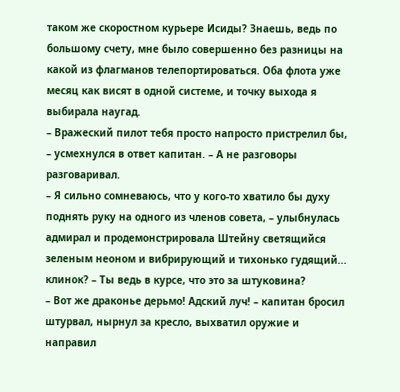таком же скоростном курьере Исиды? Знаешь, ведь по большому счету, мне было совершенно без разницы на какой из флагманов телепортироваться. Оба флота уже месяц как висят в одной системе, и точку выхода я выбирала наугад.
– Вражеский пилот тебя просто напросто пристрелил бы, – усмехнулся в ответ капитан. – А не разговоры разговаривал.
– Я сильно сомневаюсь, что у кого-то хватило бы духу поднять руку на одного из членов совета, – улыбнулась адмирал и продемонстрировала Штейну светящийся зеленым неоном и вибрирующий и тихонько гудящий... клинок? – Ты ведь в курсе, что это за штуковина?
– Вот же драконье дерьмо! Адский луч! – капитан бросил штурвал, нырнул за кресло, выхватил оружие и направил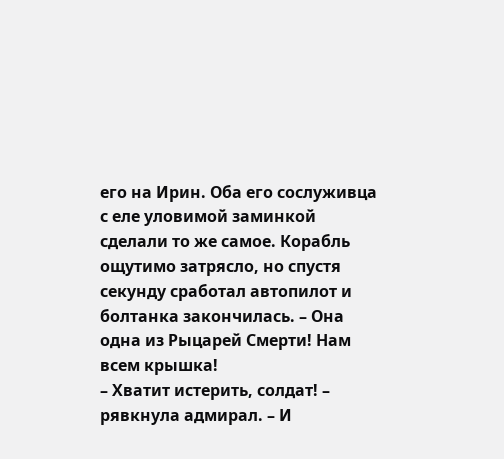его на Ирин. Оба его сослуживца с еле уловимой заминкой сделали то же самое. Корабль ощутимо затрясло, но спустя секунду сработал автопилот и болтанка закончилась. – Она одна из Рыцарей Смерти! Нам всем крышка!
– Хватит истерить, солдат! – рявкнула адмирал. – И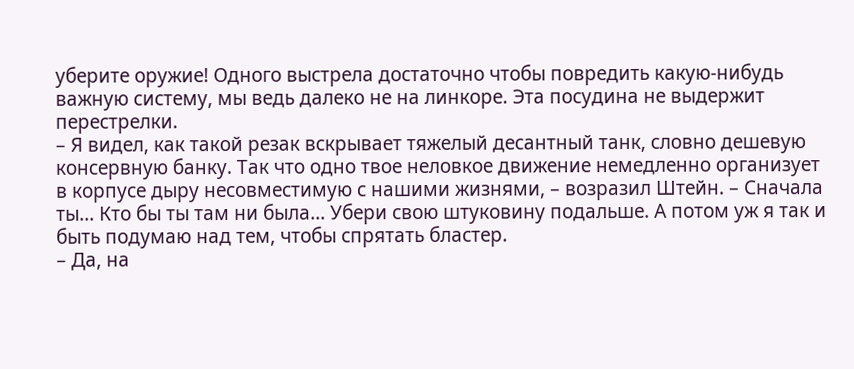уберите оружие! Одного выстрела достаточно чтобы повредить какую-нибудь важную систему, мы ведь далеко не на линкоре. Эта посудина не выдержит перестрелки.
– Я видел, как такой резак вскрывает тяжелый десантный танк, словно дешевую консервную банку. Так что одно твое неловкое движение немедленно организует в корпусе дыру несовместимую с нашими жизнями, – возразил Штейн. – Сначала ты... Кто бы ты там ни была... Убери свою штуковину подальше. А потом уж я так и быть подумаю над тем, чтобы спрятать бластер.
– Да, на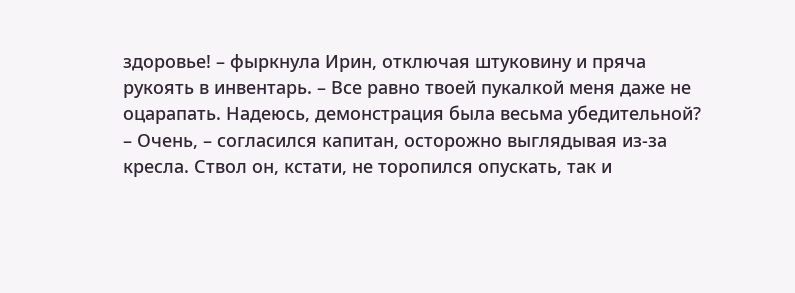здоровье! – фыркнула Ирин, отключая штуковину и пряча рукоять в инвентарь. – Все равно твоей пукалкой меня даже не оцарапать. Надеюсь, демонстрация была весьма убедительной?
– Очень, – согласился капитан, осторожно выглядывая из-за кресла. Ствол он, кстати, не торопился опускать, так и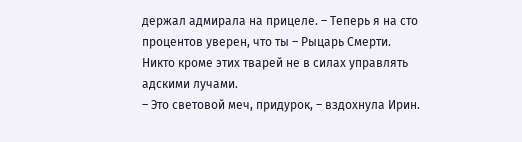держал адмирала на прицеле. – Теперь я на сто процентов уверен, что ты – Рыцарь Смерти. Никто кроме этих тварей не в силах управлять адскими лучами.
– Это световой меч, придурок, – вздохнула Ирин.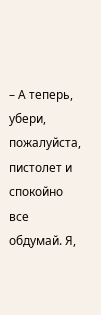– А теперь, убери, пожалуйста, пистолет и спокойно все обдумай. Я,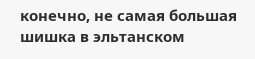конечно, не самая большая шишка в эльтанском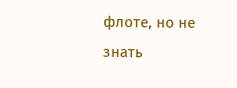флоте, но не знать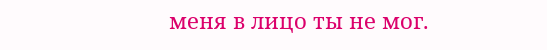меня в лицо ты не мог.